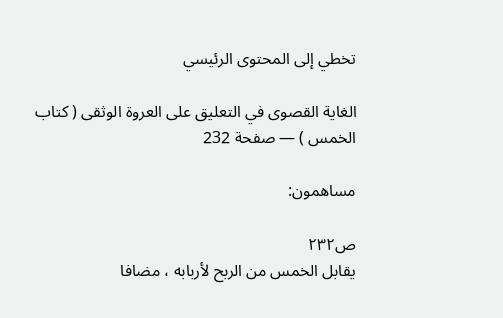تخطي إلى المحتوى الرئيسي

الغاية القصوى في التعليق على العروة الوثقى ( كتاب الخمس ) — صفحة 232

مساهمون:

ص٢٣٢
يقابل الخمس من الربح لأربابه ، مضافا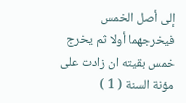إلى أصل الخمس فيخرجهما أولا ثم يخرج خمس بقيته ان زادت على مؤنة السنة ( 1 )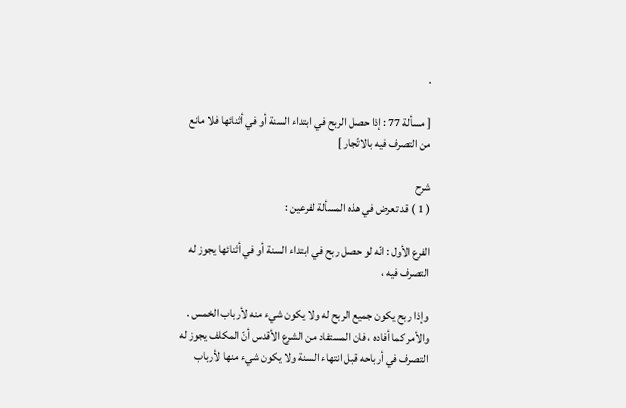.

[ مسألة 77 : إذا حصل الربح في ابتداء السنة أو في أثنائها فلا مانع من التصرف فيه بالاتّجار ]

شرح
( 1 ) قد تعرض في هذه المسألة لفرعين :

الفرع الأول : انّه لو حصل ربح في ابتداء السنة أو في أثنائها يجوز له التصرف فيه ،

وإذا ربح يكون جميع الربح له ولا يكون شيء منه لأرباب الخمس . والأمر كما أفاده ، فان المستفاد من الشرع الأقدس أنّ المكلف يجوز له التصرف في أرباحه قبل انتهاء السنة ولا يكون شيء منها لأرباب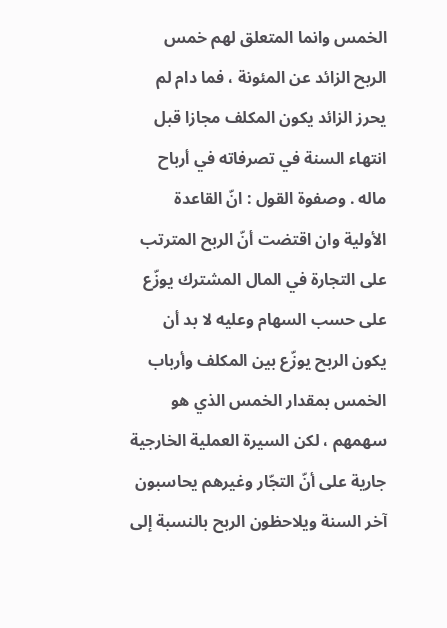الخمس وانما المتعلق لهم خمس الربح الزائد عن المئونة ، فما دام لم يحرز الزائد يكون المكلف مجازا قبل انتهاء السنة في تصرفاته في أرباح ماله . وصفوة القول : انّ القاعدة الأولية وان اقتضت أنّ الربح المترتب على التجارة في المال المشترك يوزّع على حسب السهام وعليه لا بد أن يكون الربح يوزّع بين المكلف وأرباب الخمس بمقدار الخمس الذي هو سهمهم ، لكن السيرة العملية الخارجية جارية على أنّ التجّار وغيرهم يحاسبون آخر السنة ويلاحظون الربح بالنسبة إلى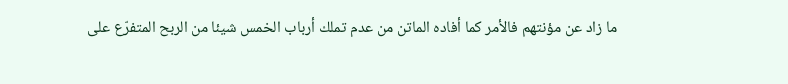ما زاد عن مؤنتهم فالأمر كما أفاده الماتن من عدم تملك أرباب الخمس شيئا من الربح المتفرّع على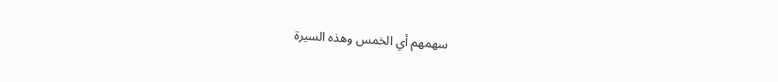سهمهم أي الخمس وهذه السيرة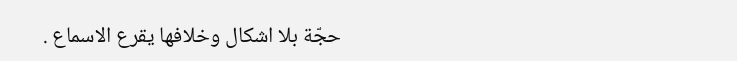حجّة بلا اشكال وخلافها يقرع الاسماع .